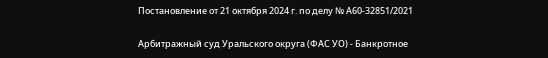Постановление от 21 октября 2024 г. по делу № А60-32851/2021

Арбитражный суд Уральского округа (ФАС УО) - Банкротное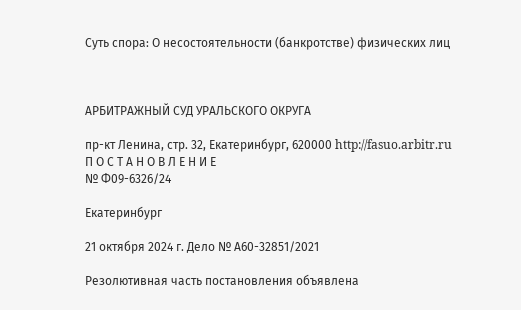Суть спора: О несостоятельности (банкротстве) физических лиц



АРБИТРАЖНЫЙ СУД УРАЛЬСКОГО ОКРУГА

пр-кт Ленина, стр. 32, Екатеринбург, 620000 http://fasuo.arbitr.ru
П О С Т А Н О В Л Е Н И Е
№ Ф09-6326/24

Екатеринбург

21 октября 2024 г. Дело № А60-32851/2021

Резолютивная часть постановления объявлена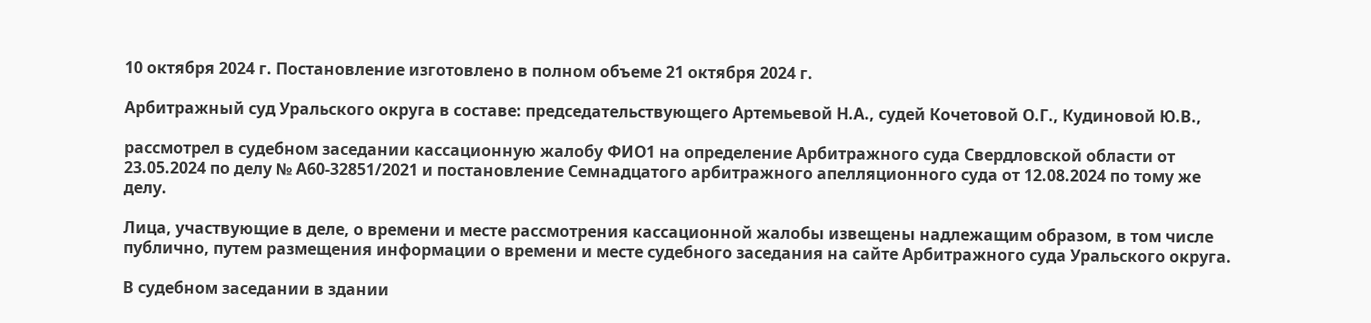10 октября 2024 г. Постановление изготовлено в полном объеме 21 октября 2024 г.

Арбитражный суд Уральского округа в составе: председательствующего Артемьевой Н.А., судей Кочетовой О.Г., Кудиновой Ю.В.,

рассмотрел в судебном заседании кассационную жалобу ФИО1 на определение Арбитражного суда Свердловской области от 23.05.2024 по делу № А60-32851/2021 и постановление Семнадцатого арбитражного апелляционного суда от 12.08.2024 по тому же делу.

Лица, участвующие в деле, о времени и месте рассмотрения кассационной жалобы извещены надлежащим образом, в том числе публично, путем размещения информации о времени и месте судебного заседания на сайте Арбитражного суда Уральского округа.

В судебном заседании в здании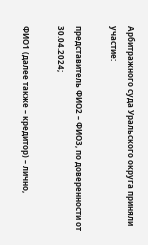Арбитражного суда Уральского округа приняли участие:

представитель ФИО2 – ФИО3, по доверенности от 30.04.2024;

ФИО1 (далее также – кредитор) – лично,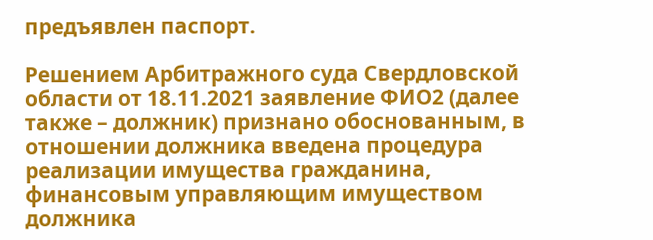предъявлен паспорт.

Решением Арбитражного суда Свердловской области от 18.11.2021 заявление ФИО2 (далее также – должник) признано обоснованным, в отношении должника введена процедура реализации имущества гражданина, финансовым управляющим имуществом должника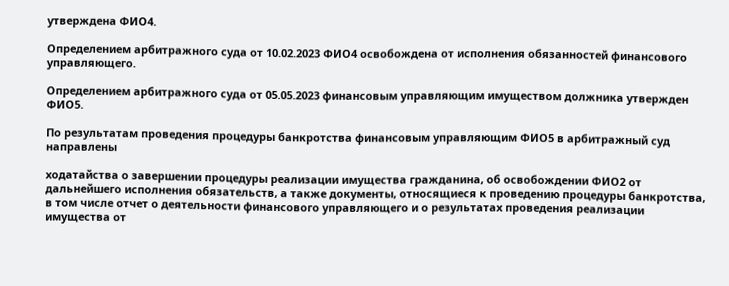утверждена ФИО4.

Определением арбитражного суда от 10.02.2023 ФИО4 освобождена от исполнения обязанностей финансового управляющего.

Определением арбитражного суда от 05.05.2023 финансовым управляющим имуществом должника утвержден ФИО5.

По результатам проведения процедуры банкротства финансовым управляющим ФИО5 в арбитражный суд направлены

ходатайства о завершении процедуры реализации имущества гражданина, об освобождении ФИО2 от дальнейшего исполнения обязательств, а также документы, относящиеся к проведению процедуры банкротства, в том числе отчет о деятельности финансового управляющего и о результатах проведения реализации имущества от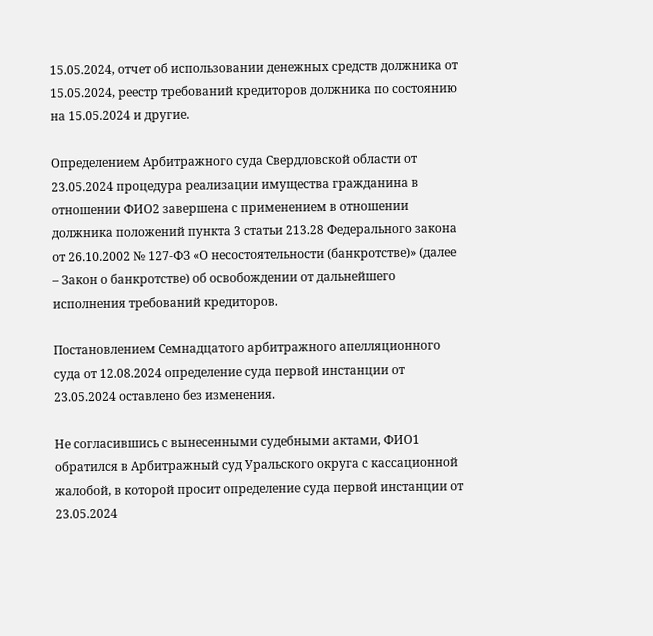15.05.2024, отчет об использовании денежных средств должника от 15.05.2024, реестр требований кредиторов должника по состоянию на 15.05.2024 и другие.

Определением Арбитражного суда Свердловской области от 23.05.2024 процедура реализации имущества гражданина в отношении ФИО2 завершена с применением в отношении должника положений пункта 3 статьи 213.28 Федерального закона от 26.10.2002 № 127-ФЗ «О несостоятельности (банкротстве)» (далее – Закон о банкротстве) об освобождении от дальнейшего исполнения требований кредиторов.

Постановлением Семнадцатого арбитражного апелляционного суда от 12.08.2024 определение суда первой инстанции от 23.05.2024 оставлено без изменения.

Не согласившись с вынесенными судебными актами, ФИО1 обратился в Арбитражный суд Уральского округа с кассационной жалобой, в которой просит определение суда первой инстанции от 23.05.2024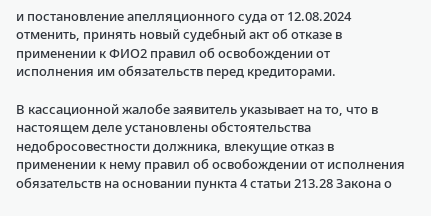и постановление апелляционного суда от 12.08.2024 отменить, принять новый судебный акт об отказе в применении к ФИО2 правил об освобождении от исполнения им обязательств перед кредиторами.

В кассационной жалобе заявитель указывает на то, что в настоящем деле установлены обстоятельства недобросовестности должника, влекущие отказ в применении к нему правил об освобождении от исполнения обязательств на основании пункта 4 статьи 213.28 Закона о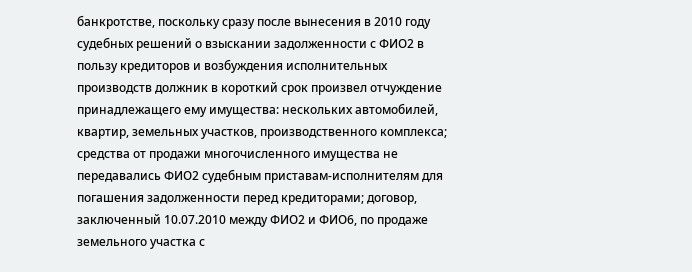банкротстве, поскольку сразу после вынесения в 2010 году судебных решений о взыскании задолженности с ФИО2 в пользу кредиторов и возбуждения исполнительных производств должник в короткий срок произвел отчуждение принадлежащего ему имущества: нескольких автомобилей, квартир, земельных участков, производственного комплекса; средства от продажи многочисленного имущества не передавались ФИО2 судебным приставам-исполнителям для погашения задолженности перед кредиторами; договор, заключенный 10.07.2010 между ФИО2 и ФИО6, по продаже земельного участка с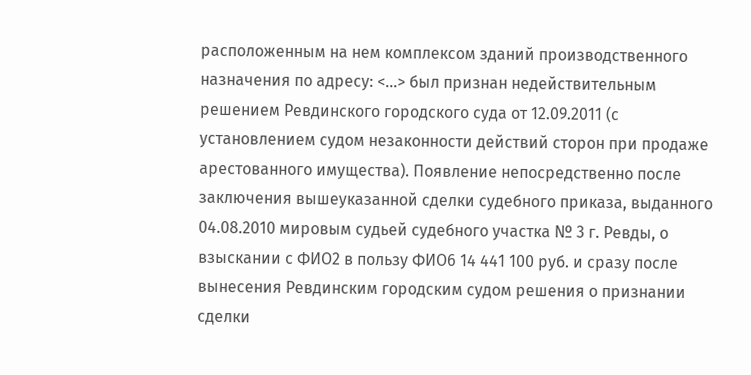расположенным на нем комплексом зданий производственного назначения по адресу: <...> был признан недействительным решением Ревдинского городского суда от 12.09.2011 (с установлением судом незаконности действий сторон при продаже арестованного имущества). Появление непосредственно после заключения вышеуказанной сделки судебного приказа, выданного 04.08.2010 мировым судьей судебного участка № 3 г. Ревды, о взыскании с ФИО2 в пользу ФИО6 14 441 100 руб. и сразу после вынесения Ревдинским городским судом решения о признании сделки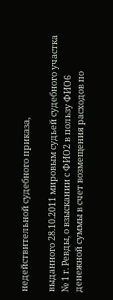недействительной судебного приказа,

выданного 28.10.2011 мировым судьей судебного участка № 1 г. Ревды, о взыскании с ФИО2 в пользу ФИО6 денежной суммы в счет возмещения расходов по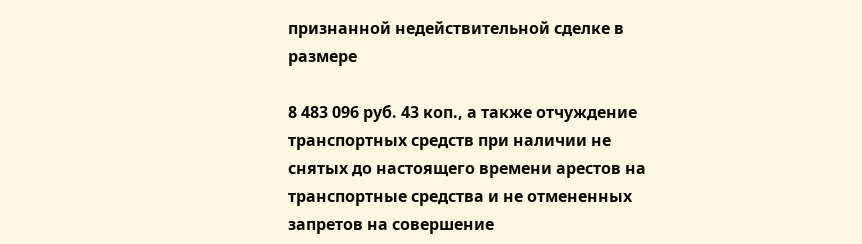признанной недействительной сделке в размере

8 483 096 руб. 43 коп., а также отчуждение транспортных средств при наличии не снятых до настоящего времени арестов на транспортные средства и не отмененных запретов на совершение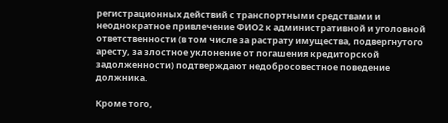регистрационных действий с транспортными средствами и неоднократное привлечение ФИО2 к административной и уголовной ответственности (в том числе за растрату имущества, подвергнутого аресту, за злостное уклонение от погашения кредиторской задолженности) подтверждают недобросовестное поведение должника.

Кроме того,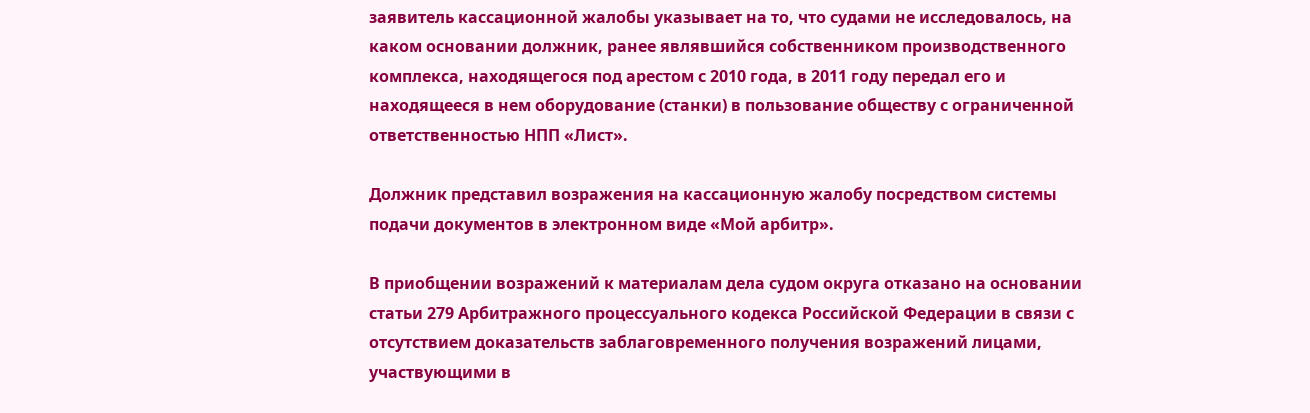заявитель кассационной жалобы указывает на то, что судами не исследовалось, на каком основании должник, ранее являвшийся собственником производственного комплекса, находящегося под арестом с 2010 года, в 2011 году передал его и находящееся в нем оборудование (станки) в пользование обществу с ограниченной ответственностью НПП «Лист».

Должник представил возражения на кассационную жалобу посредством системы подачи документов в электронном виде «Мой арбитр».

В приобщении возражений к материалам дела судом округа отказано на основании статьи 279 Арбитражного процессуального кодекса Российской Федерации в связи с отсутствием доказательств заблаговременного получения возражений лицами, участвующими в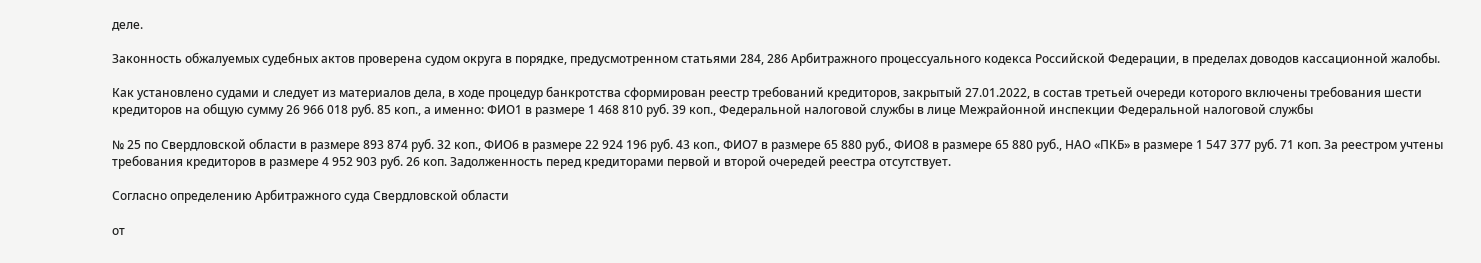деле.

Законность обжалуемых судебных актов проверена судом округа в порядке, предусмотренном статьями 284, 286 Арбитражного процессуального кодекса Российской Федерации, в пределах доводов кассационной жалобы.

Как установлено судами и следует из материалов дела, в ходе процедур банкротства сформирован реестр требований кредиторов, закрытый 27.01.2022, в состав третьей очереди которого включены требования шести кредиторов на общую сумму 26 966 018 руб. 85 коп., а именно: ФИО1 в размере 1 468 810 руб. 39 коп., Федеральной налоговой службы в лице Межрайонной инспекции Федеральной налоговой службы

№ 25 по Свердловской области в размере 893 874 руб. 32 коп., ФИО6 в размере 22 924 196 руб. 43 коп., ФИО7 в размере 65 880 руб., ФИО8 в размере 65 880 руб., НАО «ПКБ» в размере 1 547 377 руб. 71 коп. За реестром учтены требования кредиторов в размере 4 952 903 руб. 26 коп. Задолженность перед кредиторами первой и второй очередей реестра отсутствует.

Согласно определению Арбитражного суда Свердловской области

от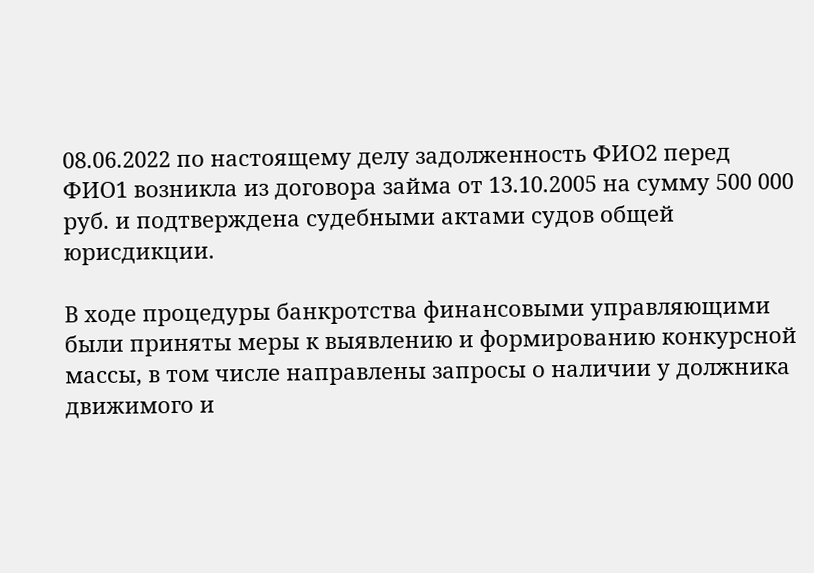08.06.2022 по настоящему делу задолженность ФИО2 перед ФИО1 возникла из договора займа от 13.10.2005 на сумму 500 000 руб. и подтверждена судебными актами судов общей юрисдикции.

В ходе процедуры банкротства финансовыми управляющими были приняты меры к выявлению и формированию конкурсной массы, в том числе направлены запросы о наличии у должника движимого и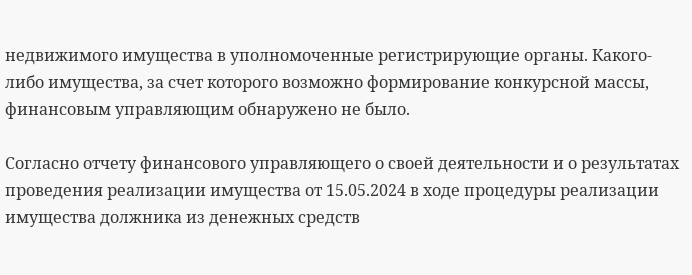недвижимого имущества в уполномоченные регистрирующие органы. Какого-либо имущества, за счет которого возможно формирование конкурсной массы, финансовым управляющим обнаружено не было.

Согласно отчету финансового управляющего о своей деятельности и о результатах проведения реализации имущества от 15.05.2024 в ходе процедуры реализации имущества должника из денежных средств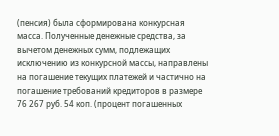(пенсия) была сформирована конкурсная масса. Полученные денежные средства, за вычетом денежных сумм, подлежащих исключению из конкурсной массы, направлены на погашение текущих платежей и частично на погашение требований кредиторов в размере 76 267 руб. 54 коп. (процент погашенных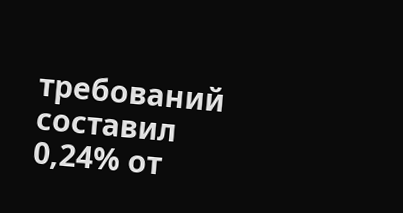требований составил 0,24% от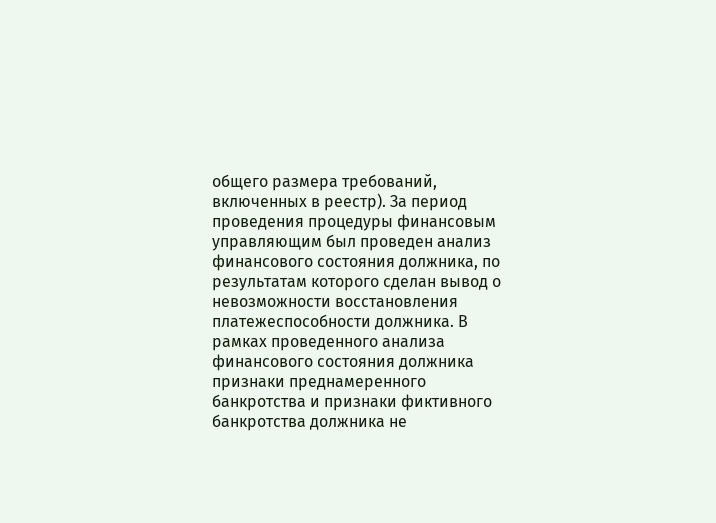общего размера требований, включенных в реестр). За период проведения процедуры финансовым управляющим был проведен анализ финансового состояния должника, по результатам которого сделан вывод о невозможности восстановления платежеспособности должника. В рамках проведенного анализа финансового состояния должника признаки преднамеренного банкротства и признаки фиктивного банкротства должника не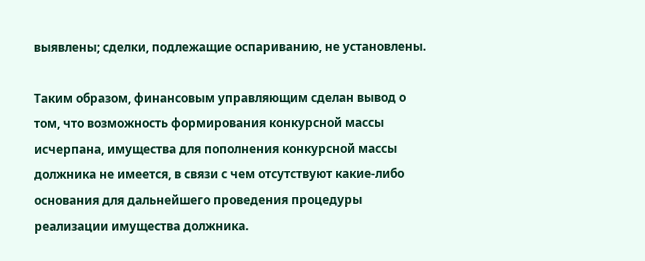выявлены; сделки, подлежащие оспариванию, не установлены.

Таким образом, финансовым управляющим сделан вывод о том, что возможность формирования конкурсной массы исчерпана, имущества для пополнения конкурсной массы должника не имеется, в связи с чем отсутствуют какие-либо основания для дальнейшего проведения процедуры реализации имущества должника.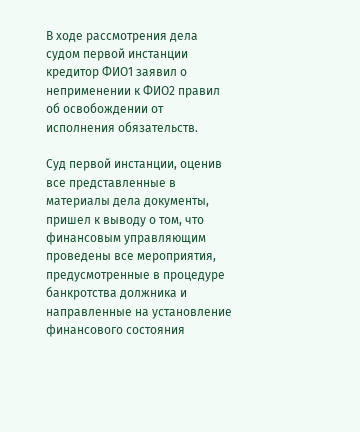В ходе рассмотрения дела судом первой инстанции кредитор ФИО1 заявил о неприменении к ФИО2 правил об освобождении от исполнения обязательств.

Суд первой инстанции, оценив все представленные в материалы дела документы, пришел к выводу о том, что финансовым управляющим проведены все мероприятия, предусмотренные в процедуре банкротства должника и направленные на установление финансового состояния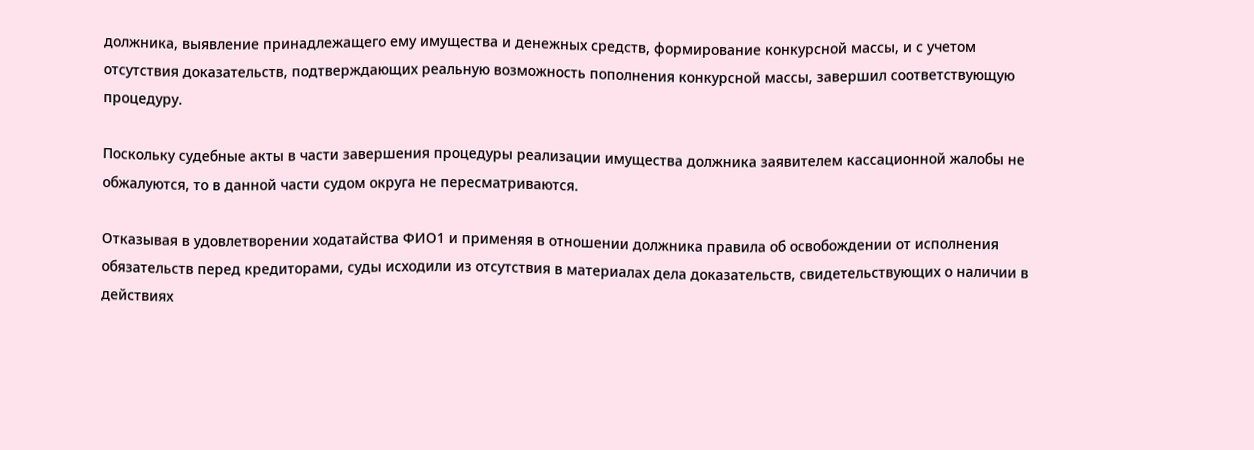должника, выявление принадлежащего ему имущества и денежных средств, формирование конкурсной массы, и с учетом отсутствия доказательств, подтверждающих реальную возможность пополнения конкурсной массы, завершил соответствующую процедуру.

Поскольку судебные акты в части завершения процедуры реализации имущества должника заявителем кассационной жалобы не обжалуются, то в данной части судом округа не пересматриваются.

Отказывая в удовлетворении ходатайства ФИО1 и применяя в отношении должника правила об освобождении от исполнения обязательств перед кредиторами, суды исходили из отсутствия в материалах дела доказательств, свидетельствующих о наличии в действиях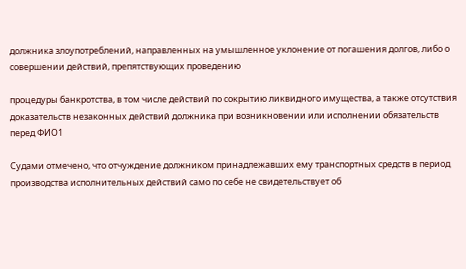должника злоупотреблений, направленных на умышленное уклонение от погашения долгов, либо о совершении действий, препятствующих проведению

процедуры банкротства, в том числе действий по сокрытию ликвидного имущества, а также отсутствия доказательств незаконных действий должника при возникновении или исполнении обязательств перед ФИО1

Судами отмечено, что отчуждение должником принадлежавших ему транспортных средств в период производства исполнительных действий само по себе не свидетельствует об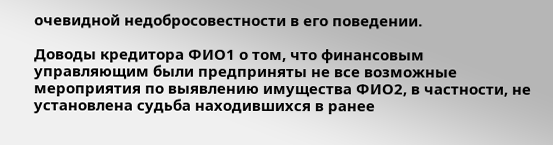очевидной недобросовестности в его поведении.

Доводы кредитора ФИО1 о том, что финансовым управляющим были предприняты не все возможные мероприятия по выявлению имущества ФИО2, в частности, не установлена судьба находившихся в ранее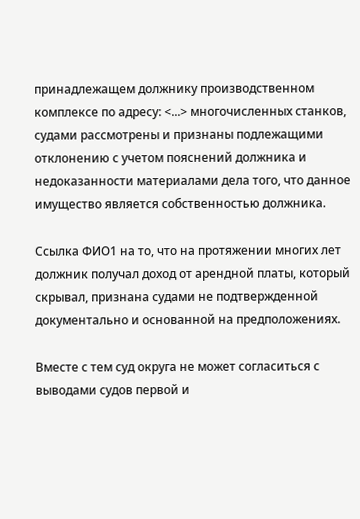принадлежащем должнику производственном комплексе по адресу: <...> многочисленных станков, судами рассмотрены и признаны подлежащими отклонению с учетом пояснений должника и недоказанности материалами дела того, что данное имущество является собственностью должника.

Ссылка ФИО1 на то, что на протяжении многих лет должник получал доход от арендной платы, который скрывал, признана судами не подтвержденной документально и основанной на предположениях.

Вместе с тем суд округа не может согласиться с выводами судов первой и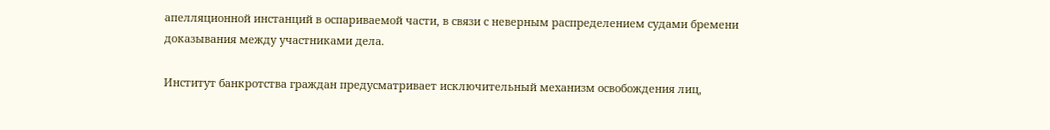апелляционной инстанций в оспариваемой части, в связи с неверным распределением судами бремени доказывания между участниками дела.

Институт банкротства граждан предусматривает исключительный механизм освобождения лиц,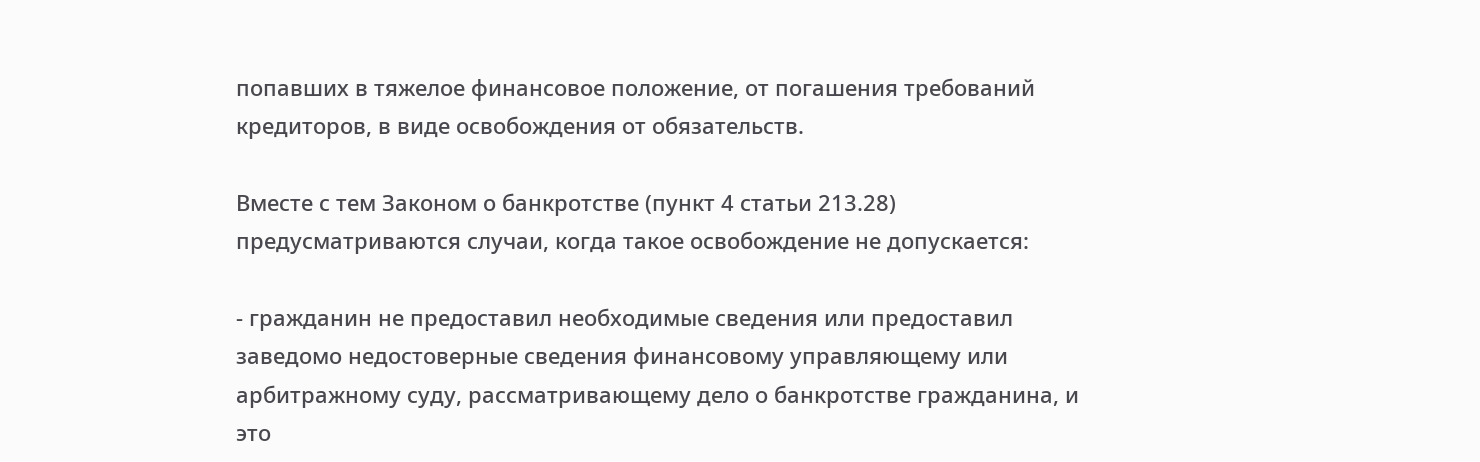попавших в тяжелое финансовое положение, от погашения требований кредиторов, в виде освобождения от обязательств.

Вместе с тем Законом о банкротстве (пункт 4 статьи 213.28) предусматриваются случаи, когда такое освобождение не допускается:

- гражданин не предоставил необходимые сведения или предоставил заведомо недостоверные сведения финансовому управляющему или арбитражному суду, рассматривающему дело о банкротстве гражданина, и это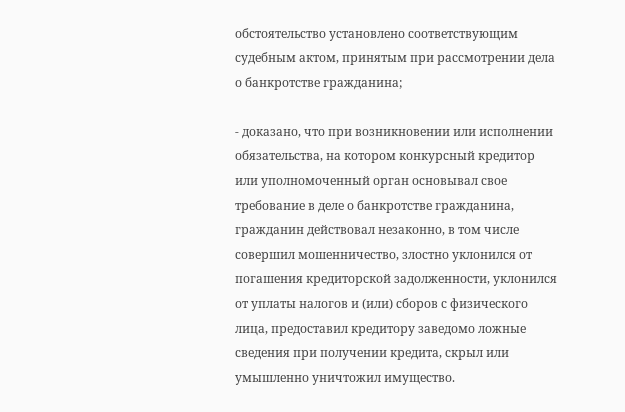обстоятельство установлено соответствующим судебным актом, принятым при рассмотрении дела о банкротстве гражданина;

- доказано, что при возникновении или исполнении обязательства, на котором конкурсный кредитор или уполномоченный орган основывал свое требование в деле о банкротстве гражданина, гражданин действовал незаконно, в том числе совершил мошенничество, злостно уклонился от погашения кредиторской задолженности, уклонился от уплаты налогов и (или) сборов с физического лица, предоставил кредитору заведомо ложные сведения при получении кредита, скрыл или умышленно уничтожил имущество.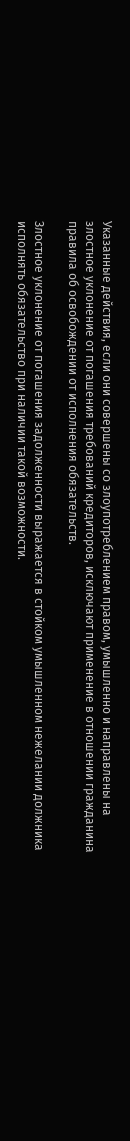Указанные действия, если они совершены со злоупотреблением правом, умышленно и направлены на злостное уклонение от погашения требований кредиторов, исключают применение в отношении гражданина правила об освобождении от исполнения обязательств.

Злостное уклонение от погашения задолженности выражается в стойком умышленном нежелании должника исполнять обязательство при наличии такой возможности.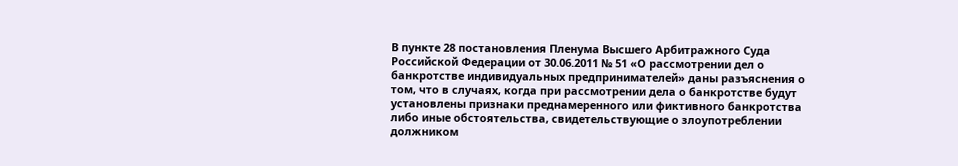В пункте 28 постановления Пленума Высшего Арбитражного Суда Российской Федерации от 30.06.2011 № 51 «О рассмотрении дел о банкротстве индивидуальных предпринимателей» даны разъяснения о том, что в случаях, когда при рассмотрении дела о банкротстве будут установлены признаки преднамеренного или фиктивного банкротства либо иные обстоятельства, свидетельствующие о злоупотреблении должником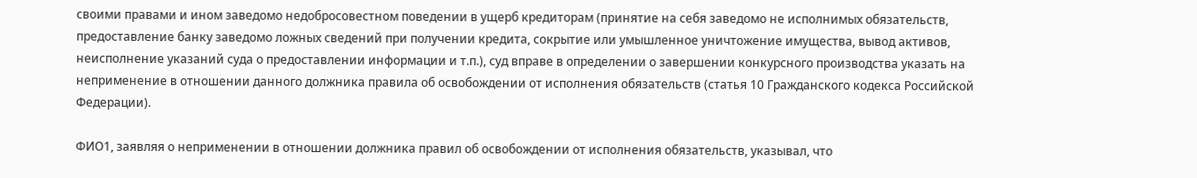своими правами и ином заведомо недобросовестном поведении в ущерб кредиторам (принятие на себя заведомо не исполнимых обязательств, предоставление банку заведомо ложных сведений при получении кредита, сокрытие или умышленное уничтожение имущества, вывод активов, неисполнение указаний суда о предоставлении информации и т.п.), суд вправе в определении о завершении конкурсного производства указать на неприменение в отношении данного должника правила об освобождении от исполнения обязательств (статья 10 Гражданского кодекса Российской Федерации).

ФИО1, заявляя о неприменении в отношении должника правил об освобождении от исполнения обязательств, указывал, что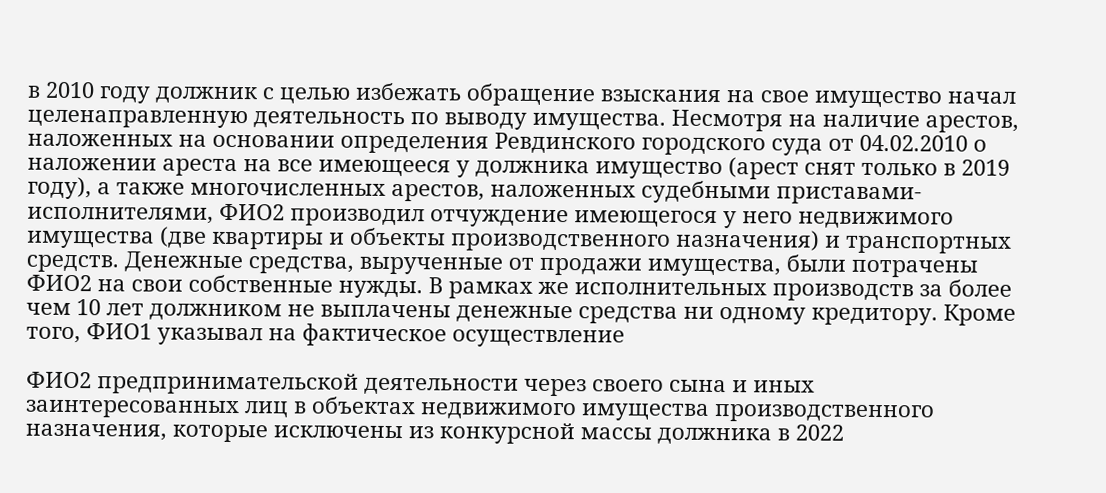в 2010 году должник с целью избежать обращение взыскания на свое имущество начал целенаправленную деятельность по выводу имущества. Несмотря на наличие арестов, наложенных на основании определения Ревдинского городского суда от 04.02.2010 о наложении ареста на все имеющееся у должника имущество (арест снят только в 2019 году), а также многочисленных арестов, наложенных судебными приставами- исполнителями, ФИО2 производил отчуждение имеющегося у него недвижимого имущества (две квартиры и объекты производственного назначения) и транспортных средств. Денежные средства, вырученные от продажи имущества, были потрачены ФИО2 на свои собственные нужды. В рамках же исполнительных производств за более чем 10 лет должником не выплачены денежные средства ни одному кредитору. Кроме того, ФИО1 указывал на фактическое осуществление

ФИО2 предпринимательской деятельности через своего сына и иных заинтересованных лиц в объектах недвижимого имущества производственного назначения, которые исключены из конкурсной массы должника в 2022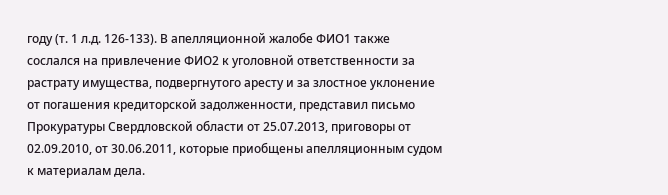году (т. 1 л.д. 126-133). В апелляционной жалобе ФИО1 также сослался на привлечение ФИО2 к уголовной ответственности за растрату имущества, подвергнутого аресту и за злостное уклонение от погашения кредиторской задолженности, представил письмо Прокуратуры Свердловской области от 25.07.2013, приговоры от 02.09.2010, от 30.06.2011, которые приобщены апелляционным судом к материалам дела.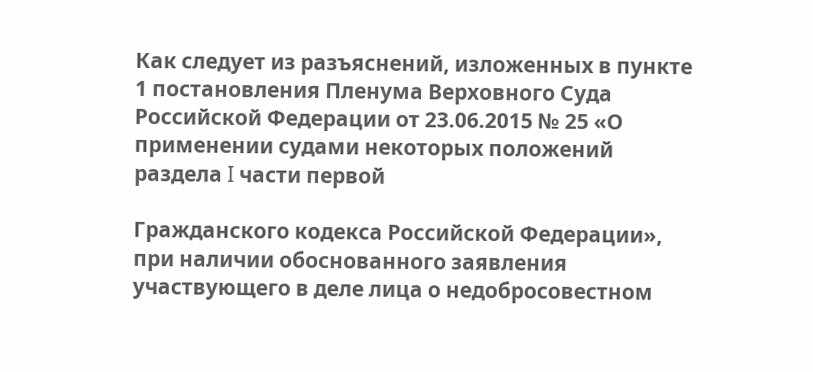Как следует из разъяснений, изложенных в пункте 1 постановления Пленума Верховного Суда Российской Федерации от 23.06.2015 № 25 «О применении судами некоторых положений раздела I части первой

Гражданского кодекса Российской Федерации», при наличии обоснованного заявления участвующего в деле лица о недобросовестном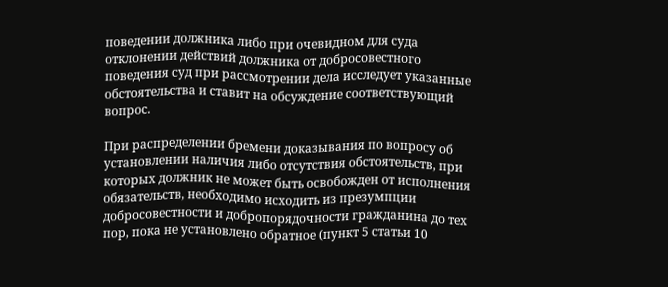поведении должника либо при очевидном для суда отклонении действий должника от добросовестного поведения суд при рассмотрении дела исследует указанные обстоятельства и ставит на обсуждение соответствующий вопрос.

При распределении бремени доказывания по вопросу об установлении наличия либо отсутствия обстоятельств, при которых должник не может быть освобожден от исполнения обязательств, необходимо исходить из презумпции добросовестности и добропорядочности гражданина до тех пор, пока не установлено обратное (пункт 5 статьи 10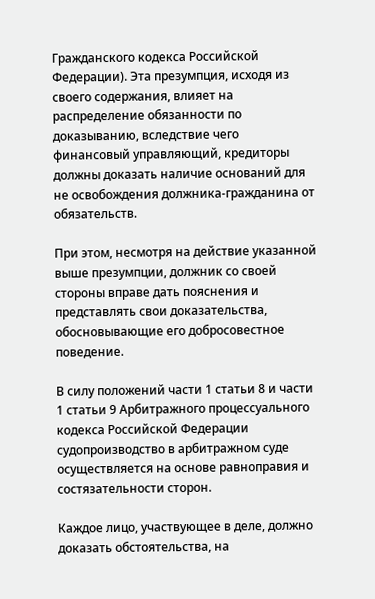Гражданского кодекса Российской Федерации). Эта презумпция, исходя из своего содержания, влияет на распределение обязанности по доказыванию, вследствие чего финансовый управляющий, кредиторы должны доказать наличие оснований для не освобождения должника-гражданина от обязательств.

При этом, несмотря на действие указанной выше презумпции, должник со своей стороны вправе дать пояснения и представлять свои доказательства, обосновывающие его добросовестное поведение.

В силу положений части 1 статьи 8 и части 1 статьи 9 Арбитражного процессуального кодекса Российской Федерации судопроизводство в арбитражном суде осуществляется на основе равноправия и состязательности сторон.

Каждое лицо, участвующее в деле, должно доказать обстоятельства, на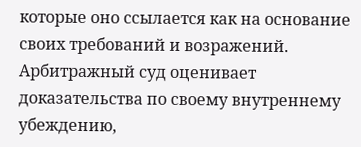которые оно ссылается как на основание своих требований и возражений. Арбитражный суд оценивает доказательства по своему внутреннему убеждению,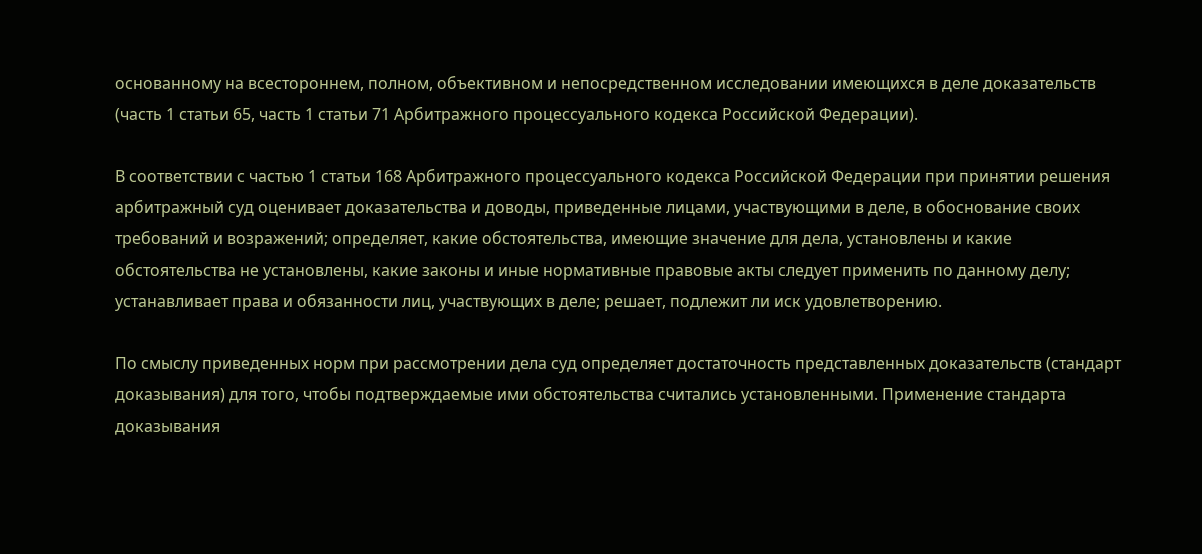основанному на всестороннем, полном, объективном и непосредственном исследовании имеющихся в деле доказательств (часть 1 статьи 65, часть 1 статьи 71 Арбитражного процессуального кодекса Российской Федерации).

В соответствии с частью 1 статьи 168 Арбитражного процессуального кодекса Российской Федерации при принятии решения арбитражный суд оценивает доказательства и доводы, приведенные лицами, участвующими в деле, в обоснование своих требований и возражений; определяет, какие обстоятельства, имеющие значение для дела, установлены и какие обстоятельства не установлены, какие законы и иные нормативные правовые акты следует применить по данному делу; устанавливает права и обязанности лиц, участвующих в деле; решает, подлежит ли иск удовлетворению.

По смыслу приведенных норм при рассмотрении дела суд определяет достаточность представленных доказательств (стандарт доказывания) для того, чтобы подтверждаемые ими обстоятельства считались установленными. Применение стандарта доказывания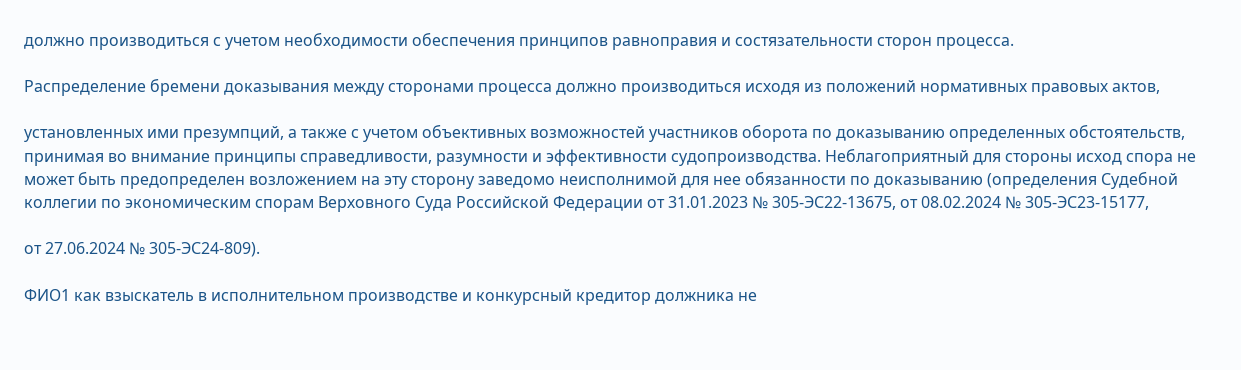должно производиться с учетом необходимости обеспечения принципов равноправия и состязательности сторон процесса.

Распределение бремени доказывания между сторонами процесса должно производиться исходя из положений нормативных правовых актов,

установленных ими презумпций, а также с учетом объективных возможностей участников оборота по доказыванию определенных обстоятельств, принимая во внимание принципы справедливости, разумности и эффективности судопроизводства. Неблагоприятный для стороны исход спора не может быть предопределен возложением на эту сторону заведомо неисполнимой для нее обязанности по доказыванию (определения Судебной коллегии по экономическим спорам Верховного Суда Российской Федерации от 31.01.2023 № 305-ЭС22-13675, от 08.02.2024 № 305-ЭС23-15177,

от 27.06.2024 № 305-ЭС24-809).

ФИО1 как взыскатель в исполнительном производстве и конкурсный кредитор должника не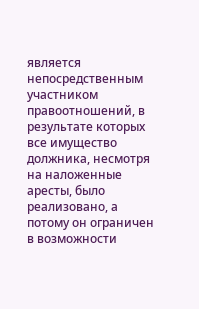является непосредственным участником правоотношений, в результате которых все имущество должника, несмотря на наложенные аресты, было реализовано, а потому он ограничен в возможности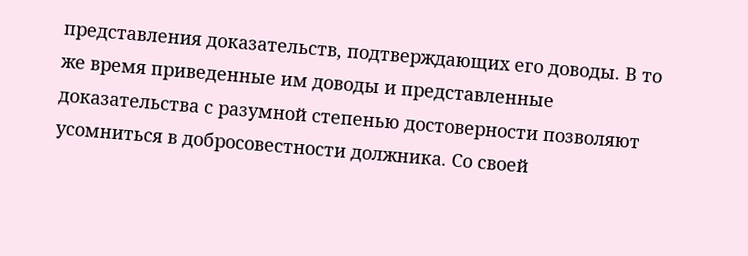представления доказательств, подтверждающих его доводы. В то же время приведенные им доводы и представленные доказательства с разумной степенью достоверности позволяют усомниться в добросовестности должника. Со своей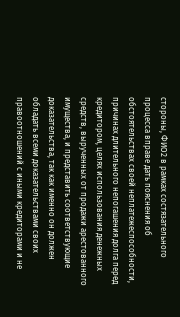стороны, ФИО2 в рамках состязательного процесса вправе дать пояснения об обстоятельствах своей неплатежеспособности, причинах длительного непогашения долга перед кредитором, целях использования денежных средств, вырученных от продажи арестованного имущества, и представить соответствующие доказательства, так как именно он должен обладать всеми доказательствами своих правоотношений с иными кредиторами и не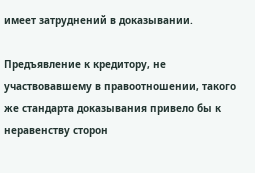имеет затруднений в доказывании.

Предъявление к кредитору, не участвовавшему в правоотношении, такого же стандарта доказывания привело бы к неравенству сторон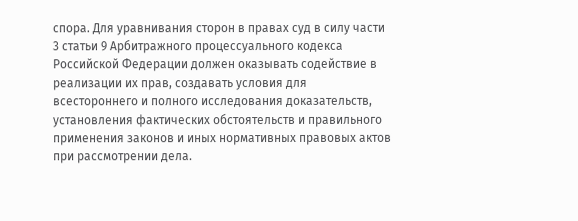спора. Для уравнивания сторон в правах суд в силу части 3 статьи 9 Арбитражного процессуального кодекса Российской Федерации должен оказывать содействие в реализации их прав, создавать условия для всестороннего и полного исследования доказательств, установления фактических обстоятельств и правильного применения законов и иных нормативных правовых актов при рассмотрении дела.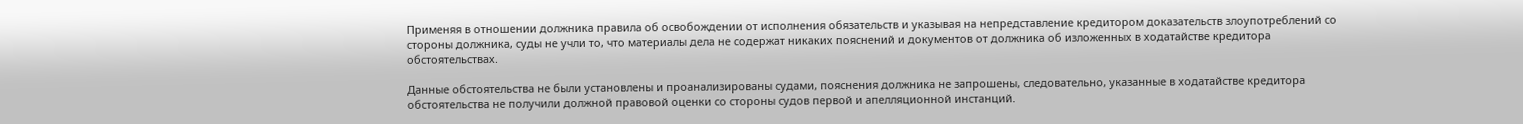Применяя в отношении должника правила об освобождении от исполнения обязательств и указывая на непредставление кредитором доказательств злоупотреблений со стороны должника, суды не учли то, что материалы дела не содержат никаких пояснений и документов от должника об изложенных в ходатайстве кредитора обстоятельствах.

Данные обстоятельства не были установлены и проанализированы судами, пояснения должника не запрошены, следовательно, указанные в ходатайстве кредитора обстоятельства не получили должной правовой оценки со стороны судов первой и апелляционной инстанций.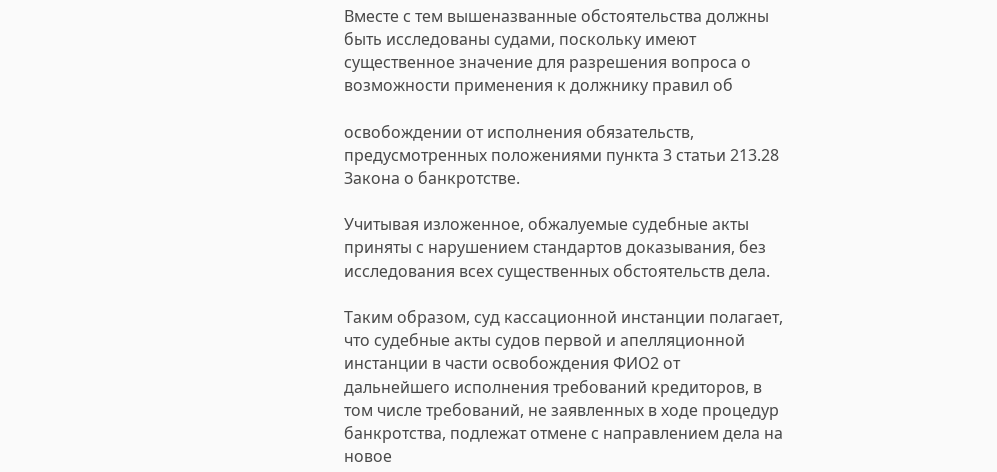Вместе с тем вышеназванные обстоятельства должны быть исследованы судами, поскольку имеют существенное значение для разрешения вопроса о возможности применения к должнику правил об

освобождении от исполнения обязательств, предусмотренных положениями пункта 3 статьи 213.28 Закона о банкротстве.

Учитывая изложенное, обжалуемые судебные акты приняты с нарушением стандартов доказывания, без исследования всех существенных обстоятельств дела.

Таким образом, суд кассационной инстанции полагает, что судебные акты судов первой и апелляционной инстанции в части освобождения ФИО2 от дальнейшего исполнения требований кредиторов, в том числе требований, не заявленных в ходе процедур банкротства, подлежат отмене с направлением дела на новое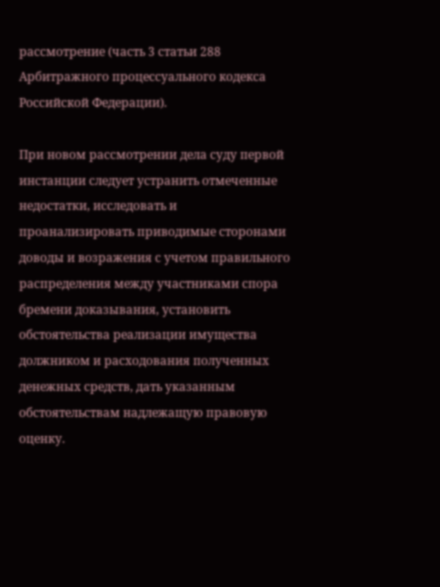рассмотрение (часть 3 статьи 288 Арбитражного процессуального кодекса Российской Федерации).

При новом рассмотрении дела суду первой инстанции следует устранить отмеченные недостатки, исследовать и проанализировать приводимые сторонами доводы и возражения с учетом правильного распределения между участниками спора бремени доказывания, установить обстоятельства реализации имущества должником и расходования полученных денежных средств, дать указанным обстоятельствам надлежащую правовую оценку.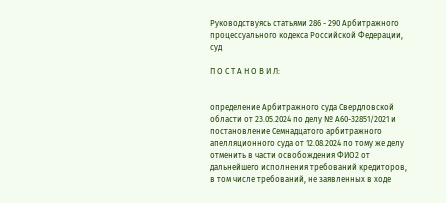Руководствуясь статьями 286 - 290 Арбитражного процессуального кодекса Российской Федерации, суд

П О С Т А Н О В И Л:


определение Арбитражного суда Свердловской области от 23.05.2024 по делу № А60-32851/2021 и постановление Семнадцатого арбитражного апелляционного суда от 12.08.2024 по тому же делу отменить в части освобождения ФИО2 от дальнейшего исполнения требований кредиторов, в том числе требований, не заявленных в ходе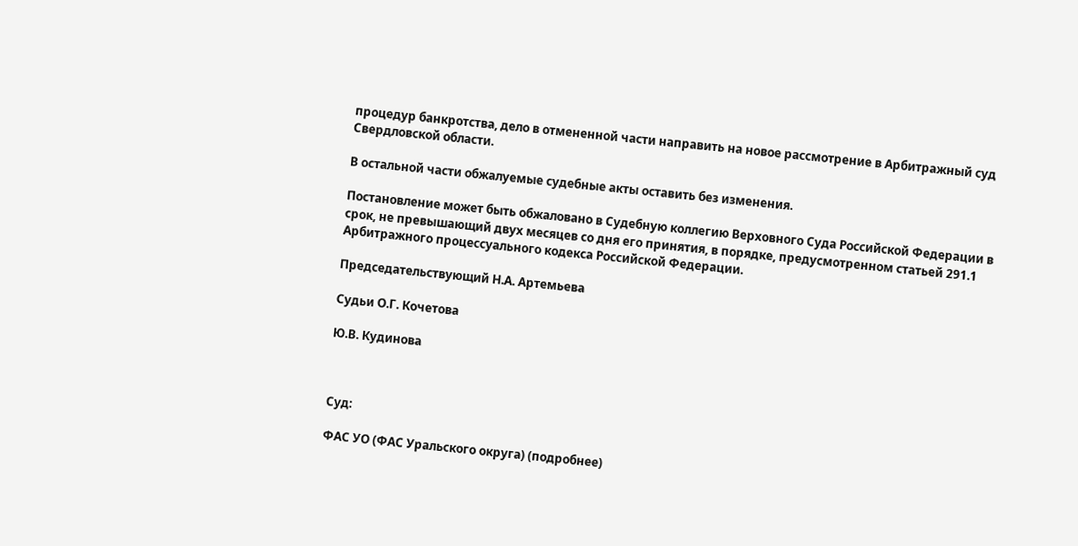процедур банкротства, дело в отмененной части направить на новое рассмотрение в Арбитражный суд Свердловской области.

В остальной части обжалуемые судебные акты оставить без изменения.

Постановление может быть обжаловано в Судебную коллегию Верховного Суда Российской Федерации в срок, не превышающий двух месяцев со дня его принятия, в порядке, предусмотренном статьей 291.1 Арбитражного процессуального кодекса Российской Федерации.

Председательствующий Н.А. Артемьева

Судьи О.Г. Кочетова

Ю.В. Кудинова



Суд:

ФАС УО (ФАС Уральского округа) (подробнее)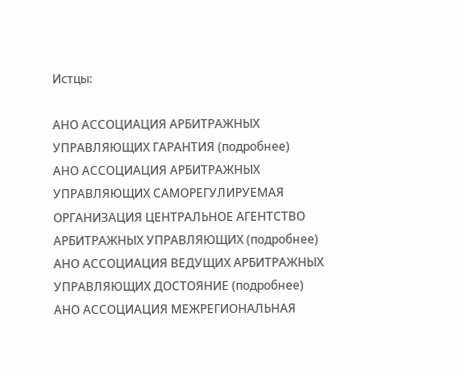Истцы:

АНО АССОЦИАЦИЯ АРБИТРАЖНЫХ УПРАВЛЯЮЩИХ ГАРАНТИЯ (подробнее)
АНО АССОЦИАЦИЯ АРБИТРАЖНЫХ УПРАВЛЯЮЩИХ САМОРЕГУЛИРУЕМАЯ ОРГАНИЗАЦИЯ ЦЕНТРАЛЬНОЕ АГЕНТСТВО АРБИТРАЖНЫХ УПРАВЛЯЮЩИХ (подробнее)
АНО АССОЦИАЦИЯ ВЕДУЩИХ АРБИТРАЖНЫХ УПРАВЛЯЮЩИХ ДОСТОЯНИЕ (подробнее)
АНО АССОЦИАЦИЯ МЕЖРЕГИОНАЛЬНАЯ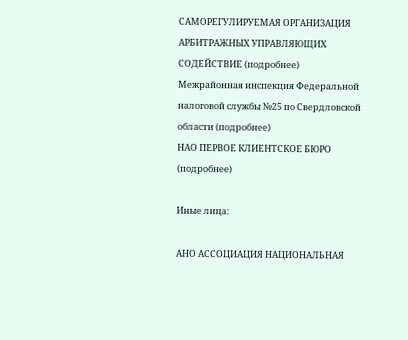САМОРЕГУЛИРУЕМАЯ ОРГАНИЗАЦИЯ АРБИТРАЖНЫХ УПРАВЛЯЮЩИХ СОДЕЙСТВИЕ (подробнее)
Межрайонная инспекция Федеральной налоговой службы №25 по Свердловской области (подробнее)
НАО ПЕРВОЕ КЛИЕНТСКОЕ БЮРО (подробнее)

Иные лица:

АНО АССОЦИАЦИЯ НАЦИОНАЛЬНАЯ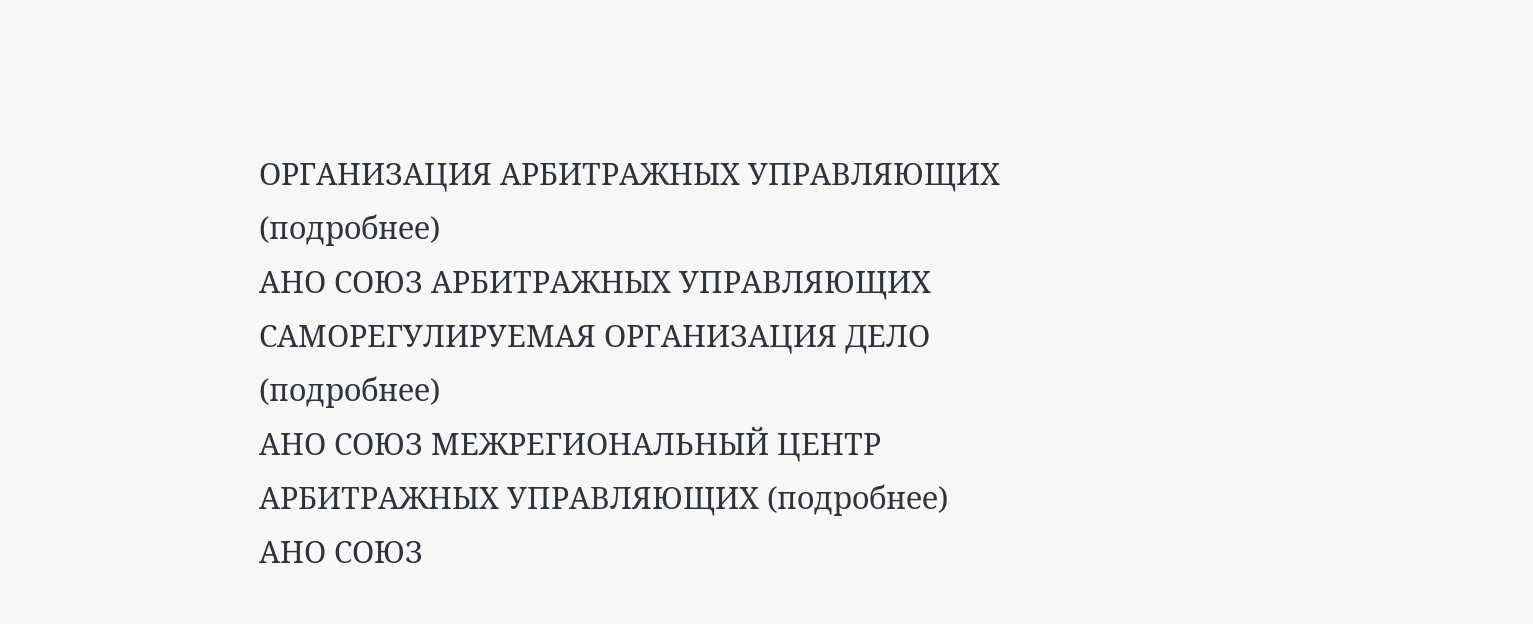ОРГАНИЗАЦИЯ АРБИТРАЖНЫХ УПРАВЛЯЮЩИХ (подробнее)
АНО СОЮЗ АРБИТРАЖНЫХ УПРАВЛЯЮЩИХ САМОРЕГУЛИРУЕМАЯ ОРГАНИЗАЦИЯ ДЕЛО (подробнее)
АНО СОЮЗ МЕЖРЕГИОНАЛЬНЫЙ ЦЕНТР АРБИТРАЖНЫХ УПРАВЛЯЮЩИХ (подробнее)
АНО СОЮЗ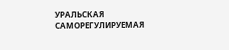УРАЛЬСКАЯ САМОРЕГУЛИРУЕМАЯ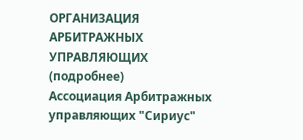ОРГАНИЗАЦИЯ АРБИТРАЖНЫХ УПРАВЛЯЮЩИХ (подробнее)
Ассоциация Арбитражных управляющих "Сириус"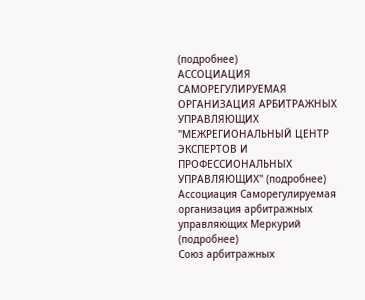(подробнее)
АССОЦИАЦИЯ САМОРЕГУЛИРУЕМАЯ ОРГАНИЗАЦИЯ АРБИТРАЖНЫХ УПРАВЛЯЮЩИХ "МЕЖРЕГИОНАЛЬНЫЙ ЦЕНТР ЭКСПЕРТОВ И ПРОФЕССИОНАЛЬНЫХ УПРАВЛЯЮЩИХ" (подробнее)
Ассоциация Саморегулируемая организация арбитражных управляющих Меркурий (подробнее)
Союз арбитражных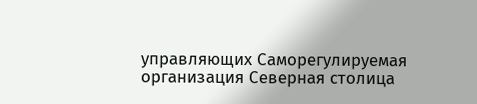управляющих Саморегулируемая организация Северная столица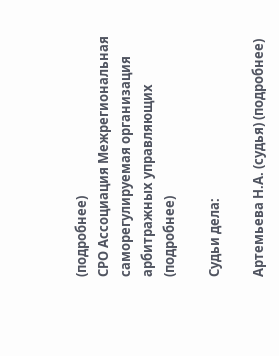(подробнее)
СРО Ассоциация Межрегиональная саморегулируемая организация арбитражных управляющих (подробнее)

Судьи дела:

Артемьева Н.А. (судья) (подробнее)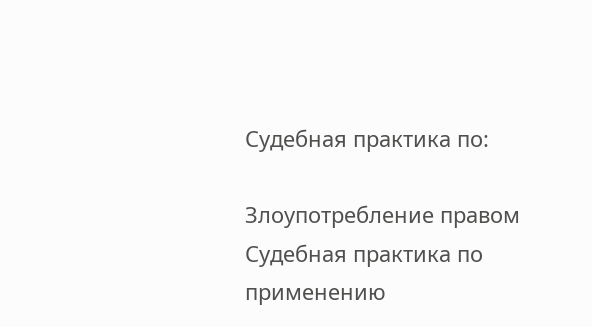Судебная практика по:

Злоупотребление правом
Судебная практика по применению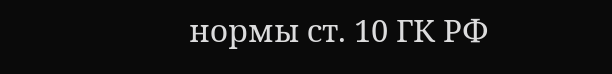нормы ст. 10 ГК РФ